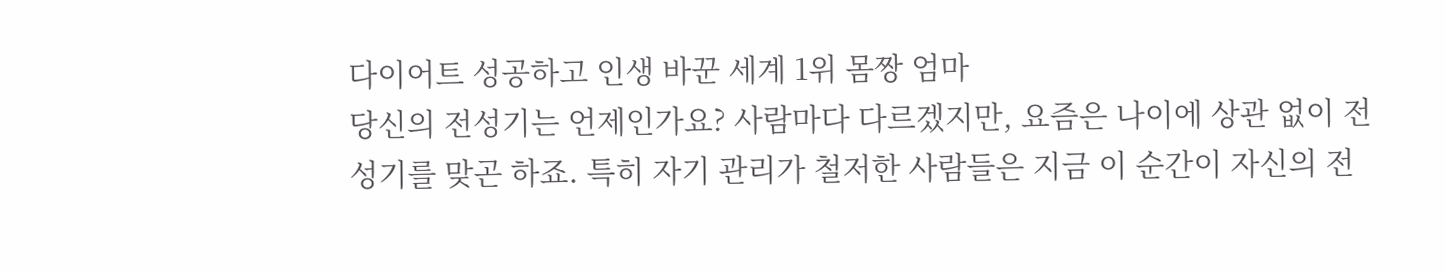다이어트 성공하고 인생 바꾼 세계 1위 몸짱 엄마
당신의 전성기는 언제인가요? 사람마다 다르겠지만, 요즘은 나이에 상관 없이 전성기를 맞곤 하죠. 특히 자기 관리가 철저한 사람들은 지금 이 순간이 자신의 전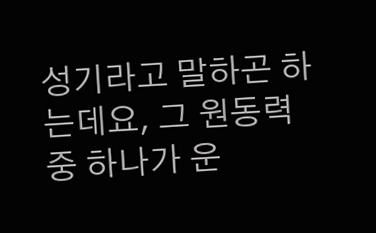성기라고 말하곤 하는데요, 그 원동력 중 하나가 운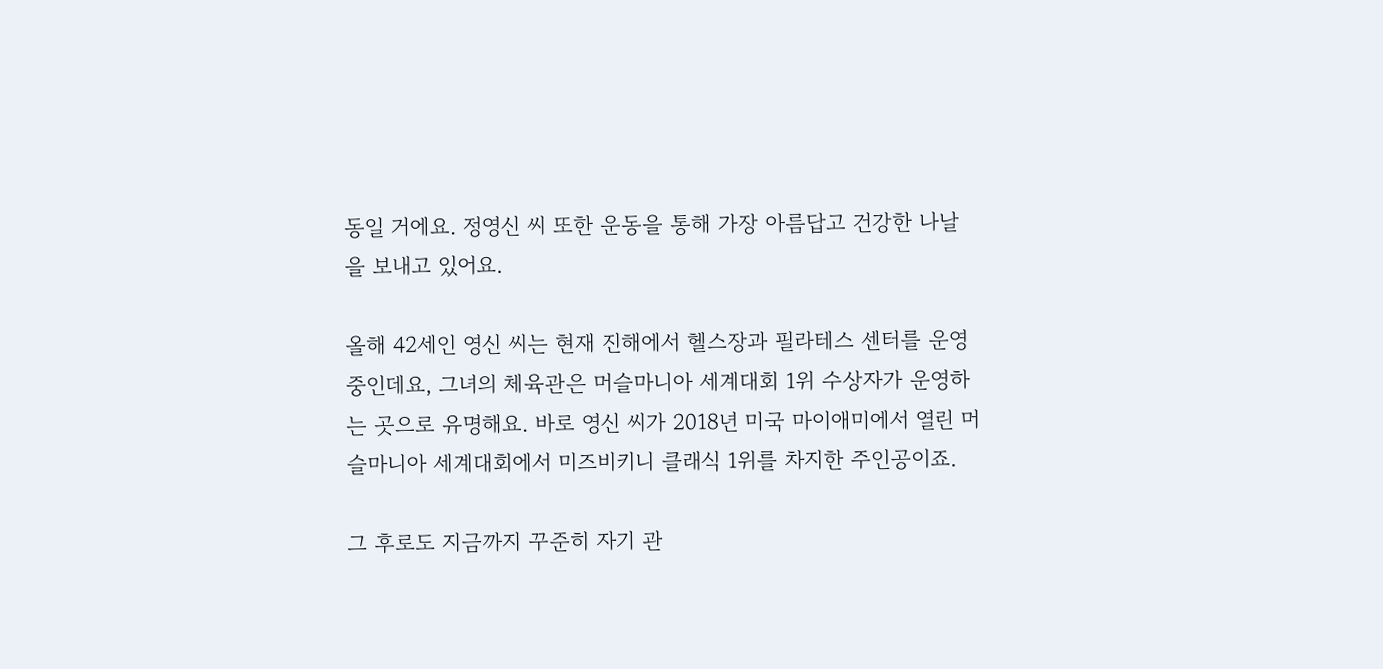동일 거에요. 정영신 씨 또한 운동을 통해 가장 아름답고 건강한 나날을 보내고 있어요.

올해 42세인 영신 씨는 현재 진해에서 헬스장과 필라테스 센터를 운영 중인데요, 그녀의 체육관은 머슬마니아 세계대회 1위 수상자가 운영하는 곳으로 유명해요. 바로 영신 씨가 2018년 미국 마이애미에서 열린 머슬마니아 세계대회에서 미즈비키니 클래식 1위를 차지한 주인공이죠.

그 후로도 지금까지 꾸준히 자기 관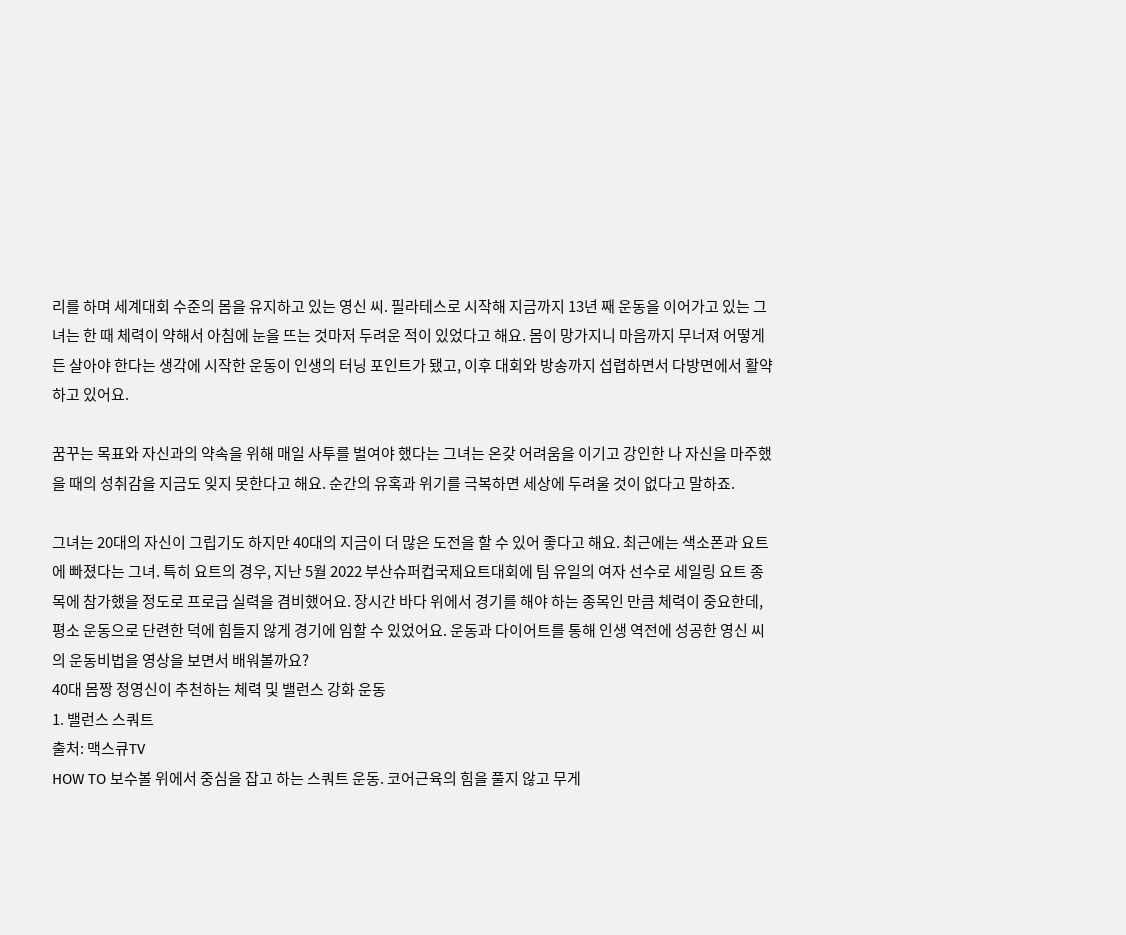리를 하며 세계대회 수준의 몸을 유지하고 있는 영신 씨. 필라테스로 시작해 지금까지 13년 째 운동을 이어가고 있는 그녀는 한 때 체력이 약해서 아침에 눈을 뜨는 것마저 두려운 적이 있었다고 해요. 몸이 망가지니 마음까지 무너져 어떻게든 살아야 한다는 생각에 시작한 운동이 인생의 터닝 포인트가 됐고, 이후 대회와 방송까지 섭렵하면서 다방면에서 활약하고 있어요.

꿈꾸는 목표와 자신과의 약속을 위해 매일 사투를 벌여야 했다는 그녀는 온갖 어려움을 이기고 강인한 나 자신을 마주했을 때의 성취감을 지금도 잊지 못한다고 해요. 순간의 유혹과 위기를 극복하면 세상에 두려울 것이 없다고 말하죠.

그녀는 20대의 자신이 그립기도 하지만 40대의 지금이 더 많은 도전을 할 수 있어 좋다고 해요. 최근에는 색소폰과 요트에 빠졌다는 그녀. 특히 요트의 경우, 지난 5월 2022 부산슈퍼컵국제요트대회에 팀 유일의 여자 선수로 세일링 요트 종목에 참가했을 정도로 프로급 실력을 겸비했어요. 장시간 바다 위에서 경기를 해야 하는 종목인 만큼 체력이 중요한데, 평소 운동으로 단련한 덕에 힘들지 않게 경기에 임할 수 있었어요. 운동과 다이어트를 통해 인생 역전에 성공한 영신 씨의 운동비법을 영상을 보면서 배워볼까요?
40대 몸짱 정영신이 추천하는 체력 및 밸런스 강화 운동
1. 밸런스 스쿼트
출처: 맥스큐TV
HOW TO 보수볼 위에서 중심을 잡고 하는 스쿼트 운동. 코어근육의 힘을 풀지 않고 무게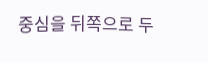중심을 뒤쪽으로 두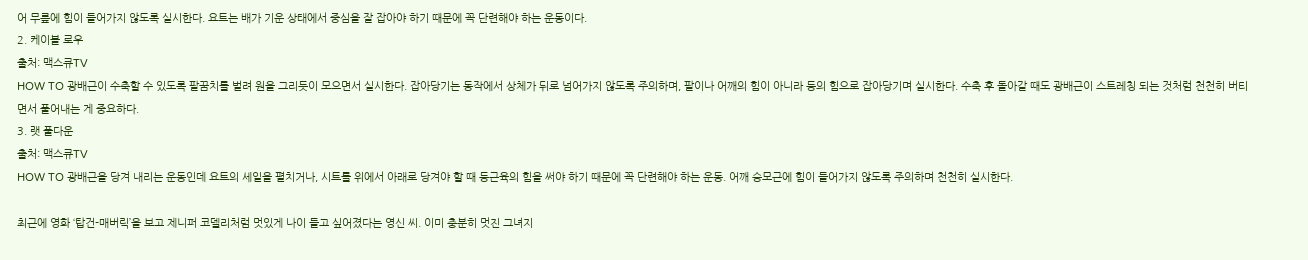어 무릎에 힘이 들어가지 않도록 실시한다. 요트는 배가 기운 상태에서 중심을 잘 잡아야 하기 때문에 꼭 단련해야 하는 운동이다.
2. 케이블 로우
출처: 맥스큐TV
HOW TO 광배근이 수축할 수 있도록 팔꿈치를 벌려 원을 그리듯이 모으면서 실시한다. 잡아당기는 동작에서 상체가 뒤로 넘어가지 않도록 주의하며, 팔이나 어깨의 힘이 아니라 등의 힘으로 잡아당기며 실시한다. 수축 후 돌아갈 때도 광배근이 스트레칭 되는 것처럼 천천히 버티면서 풀어내는 게 중요하다.
3. 랫 풀다운
출처: 맥스큐TV
HOW TO 광배근을 당겨 내리는 운동인데 요트의 세일을 펼치거나, 시트를 위에서 아래로 당겨야 할 때 등근육의 힘을 써야 하기 때문에 꼭 단련해야 하는 운동. 어깨 승모근에 힘이 들어가지 않도록 주의하며 천천히 실시한다.

최근에 영화 ‘탑건-매버릭’을 보고 제니퍼 코델리처럼 멋있게 나이 들고 싶어졌다는 영신 씨. 이미 충분히 멋진 그녀지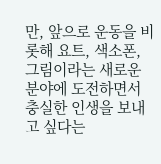만, 앞으로 운동을 비롯해 요트, 색소폰, 그림이라는 새로운 분야에 도전하면서 충실한 인생을 보내고 싶다는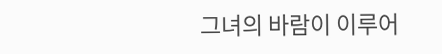그녀의 바람이 이루어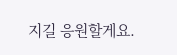지길 응원할게요.